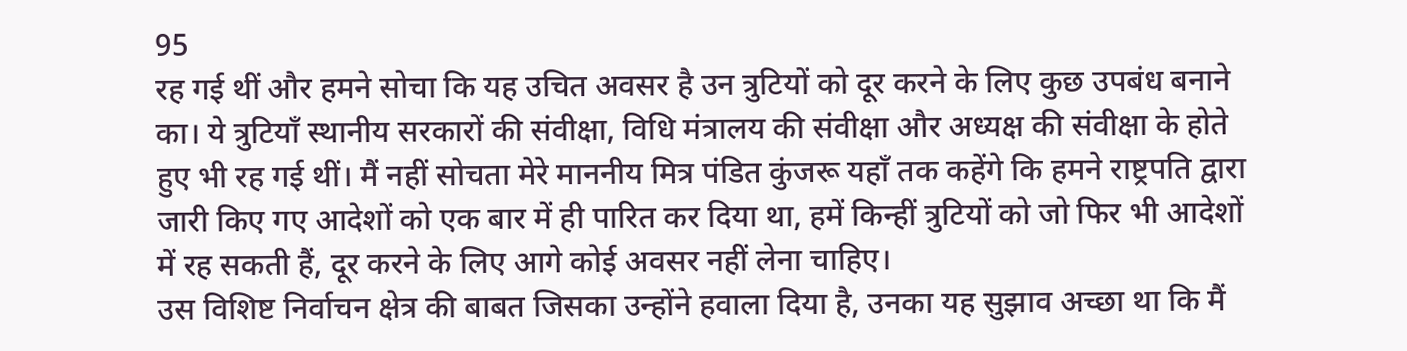95
रह गई थीं और हमने सोचा कि यह उचित अवसर है उन त्रुटियों को दूर करने के लिए कुछ उपबंध बनाने का। ये त्रुटियाँ स्थानीय सरकारों की संवीक्षा, विधि मंत्रालय की संवीक्षा और अध्यक्ष की संवीक्षा के होते हुए भी रह गई थीं। मैं नहीं सोचता मेरे माननीय मित्र पंडित कुंजरू यहाँ तक कहेंगे कि हमने राष्ट्रपति द्वारा जारी किए गए आदेशों को एक बार में ही पारित कर दिया था, हमें किन्हीं त्रुटियों को जो फिर भी आदेशों में रह सकती हैं, दूर करने के लिए आगे कोई अवसर नहीं लेना चाहिए।
उस विशिष्ट निर्वाचन क्षेत्र की बाबत जिसका उन्होंने हवाला दिया है, उनका यह सुझाव अच्छा था कि मैं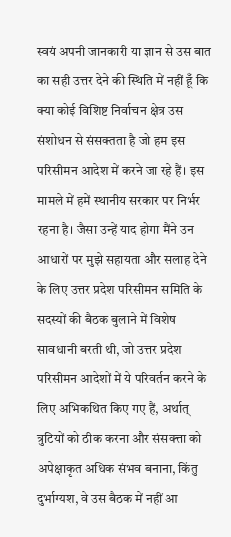स्वयं अपनी जानकारी या ज्ञान से उस बात का सही उत्तर देने की स्थिति में नहीं हूँ कि क्या कोई विशिष्ट निर्वाचन क्षेत्र उस संशोधन से संसक्तता है जो हम इस परिसीमन आदेश में करने जा रहे हैं। इस मामले में हमें स्थानीय सरकार पर निर्भर रहना है। जैसा उन्हें याद होगा मैंने उन आधारों पर मुझे सहायता और सलाह देने के लिए उत्तर प्रदेश परिसीमन समिति के सदस्यों की बैठक बुलाने में विशेष सावधानी बरती थी, जो उत्तर प्रदेश परिसीमन आदेशों में ये परिवर्तन करने के लिए अभिकथित किए गए हैं, अर्थात् त्रुटियों को ठीक करना और संसक्त्ता को अपेक्षाकृत अधिक संभव बनाना, किंतु दुर्भाग्यश, वे उस बैठक में नहीं आ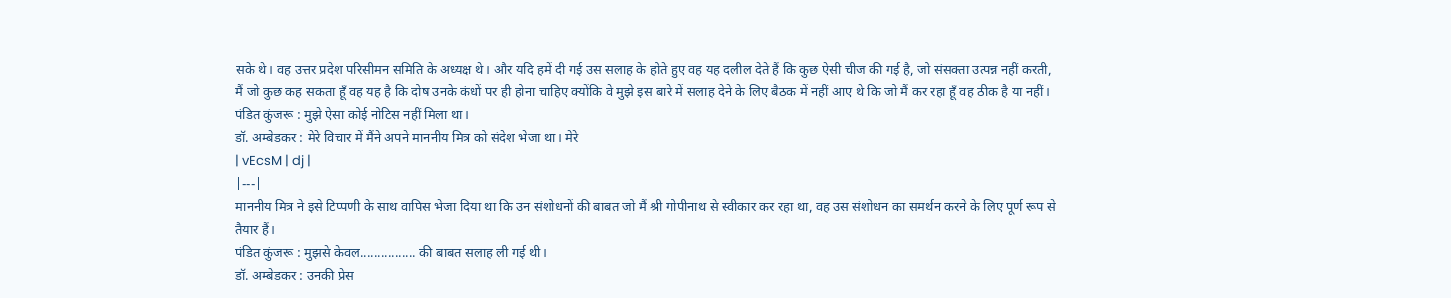सके थे। वह उत्तर प्रदेश परिसीमन समिति के अध्यक्ष थे। और यदि हमें दी गई उस सलाह के होते हुए वह यह दलील देते हैं कि कुछ ऐसी चीज की गई है, जो संसक्ता उत्पन्न नहीं करती, मैं जो कुछ कह सकता हूँ वह यह है कि दोष उनके कंधों पर ही होना चाहिए क्योंकि वे मुझे इस बारे में सलाह देने के लिए बैठक में नहीं आए थे कि जो मैं कर रहा हूँ वह ठीक है या नहीं।
पंडित कुंजरू : मुझे ऐसा कोई नोटिस नहीं मिला था।
डॉ. अम्बेडकर : मेरे विचार में मैंने अपने माननीय मित्र को संदेश भेजा था। मेरे
| vEcsM | dj |
|---|
माननीय मित्र ने इसे टिप्पणी के साथ वापिस भेजा दिया था कि उन संशोधनों की बाबत जो मैं श्री गोपीनाथ से स्वीकार कर रहा था, वह उस संशोधन का समर्थन करने के लिए पूर्ण रूप से तैयार हैं।
पंडित कुंजरू : मुझसे केवल................ की बाबत सलाह ली गई थी।
डॉ. अम्बेडकर : उनकी प्रेस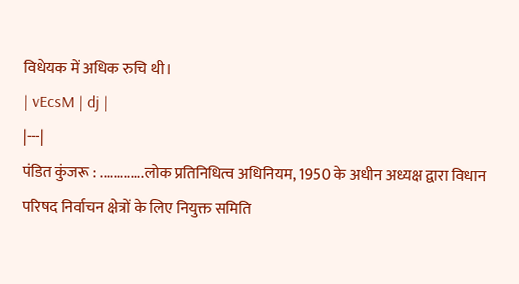विधेयक में अधिक रुचि थी।
| vEcsM | dj |
|---|
पंडित कुंजरू : .............लोक प्रतिनिधित्व अधिनियम, 1950 के अधीन अध्यक्ष द्वारा विधान परिषद निर्वाचन क्षेत्रों के लिए नियुक्त समिति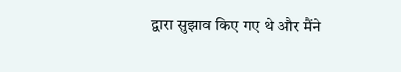द्वारा सुझाव किए गए थे और मैंने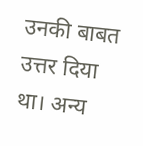उनकी बाबत उत्तर दिया था। अन्य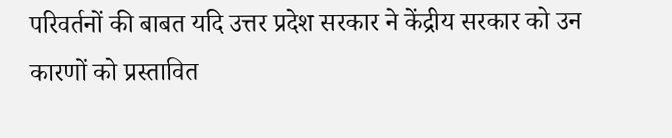परिवर्तनों की बाबत यदि उत्तर प्रदेश सरकार ने केंद्रीय सरकार को उन कारणों को प्रस्तावित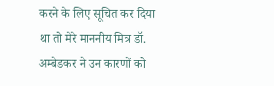करने के लिए सूचित कर दिया था तो मेरे माननीय मित्र डॉ. अम्बेडकर ने उन कारणों को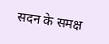सदन के समक्ष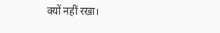क्यों नहीं रखा।